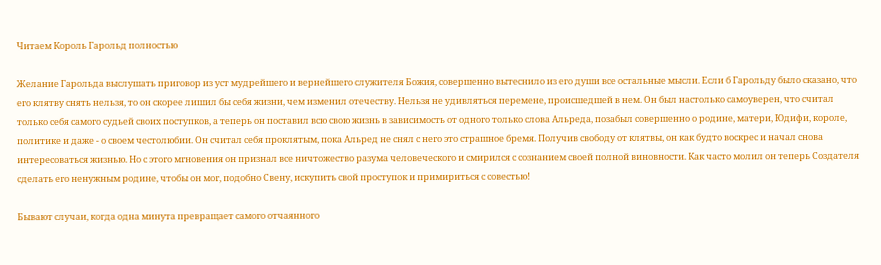Читаем Король Гарольд полностью

Желание Гарольда выслушать приговор из уст мудрейшего и вернейшего служителя Божия, совершенно вытеснило из его души все остальные мысли. Если б Гарольду было сказано, что его клятву снять нельзя, то он скорее лишил бы себя жизни, чем изменил отечеству. Нельзя не удивляться перемене, происшедшей в нем. Он был настолько самоуверен, что считал только себя самого судьей своих поступков, а теперь он поставил всю свою жизнь в зависимость от одного только слова Альреда, позабыл совершенно о родине, матери, Юдифи, короле, политике и даже - о своем честолюбии. Он считал себя проклятым, пока Альред не снял с него это страшное бремя. Получив свободу от клятвы, он как будто воскрес и начал снова интересоваться жизнью. Но с этого мгновения он признал все ничтожество разума человеческого и смирился с сознанием своей полной виновности. Как часто молил он теперь Создателя сделать его ненужным родине, чтобы он мог, подобно Свену, искупить свой проступок и примириться с совестью!

Бывают случаи, когда одна минута превращает самого отчаянного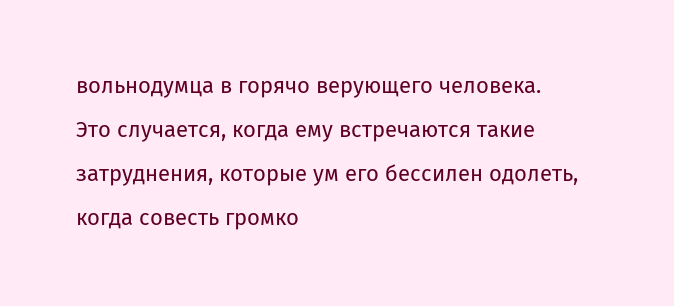вольнодумца в горячо верующего человека. Это случается, когда ему встречаются такие затруднения, которые ум его бессилен одолеть, когда совесть громко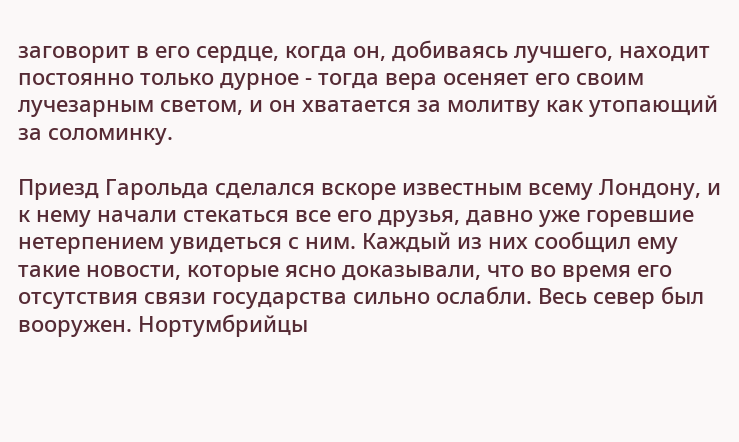заговорит в его сердце, когда он, добиваясь лучшего, находит постоянно только дурное - тогда вера осеняет его своим лучезарным светом, и он хватается за молитву как утопающий за соломинку.

Приезд Гарольда сделался вскоре известным всему Лондону, и к нему начали стекаться все его друзья, давно уже горевшие нетерпением увидеться с ним. Каждый из них сообщил ему такие новости, которые ясно доказывали, что во время его отсутствия связи государства сильно ослабли. Весь север был вооружен. Нортумбрийцы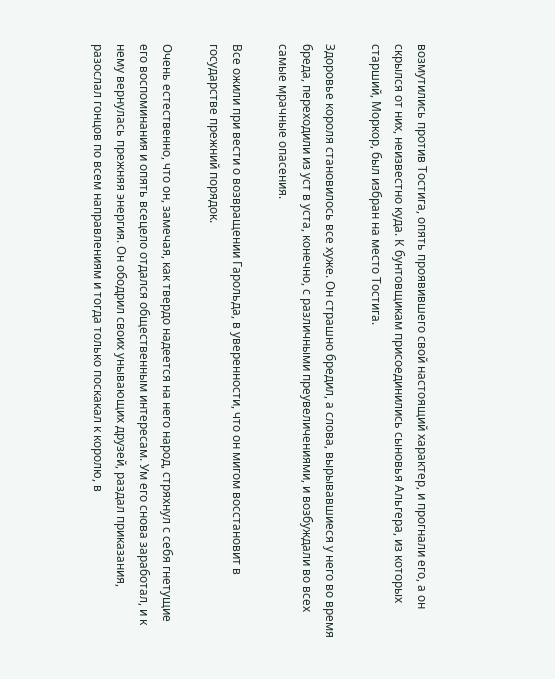возмутились против Тостига, опять проявившего свой настоящий характер, и прогнали его, а он скрылся от них, неизвестно куда. К бунтовщикам присоединились сыновья Альгера, из которых старший, Моркор, был избран на место Тостига.

Здоровье короля становилось все хуже. Он страшно бредил, а слова, вырывавшиеся у него во время бреда, переходили из уст в уста, конечно, с различными преувеличениями, и возбуждали во всех самые мрачные опасения.

Все ожили при вести о возвращении Гарольда, в уверенности, что он мигом восстановит в государстве прежний порядок.

Очень естественно, что он, замечая, как твердо надеется на него народ, стряхнул с себя гнетущие его воспоминания и опять всецело отдался общественным интересам. Ум его снова заработал, и к нему вернулась прежняя энергия. Он ободрил своих унывающих друзей, раздал приказания, разослал гонцов по всем направлениям и тогда только поскакал к королю, в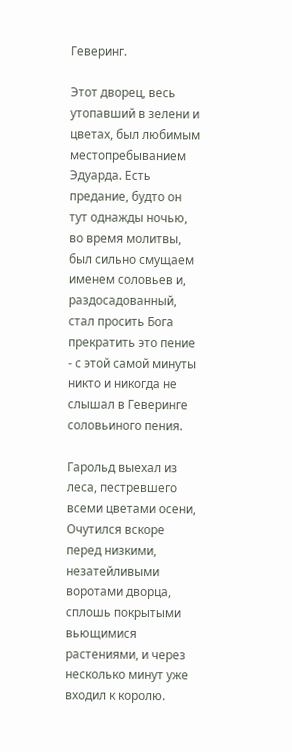Геверинг.

Этот дворец, весь утопавший в зелени и цветах, был любимым местопребыванием Эдуарда. Есть предание, будто он тут однажды ночью, во время молитвы, был сильно смущаем именем соловьев и, раздосадованный, стал просить Бога прекратить это пение - с этой самой минуты никто и никогда не слышал в Геверинге соловьиного пения.

Гарольд выехал из леса, пестревшего всеми цветами осени, Очутился вскоре перед низкими, незатейливыми воротами дворца, сплошь покрытыми вьющимися растениями, и через несколько минут уже входил к королю.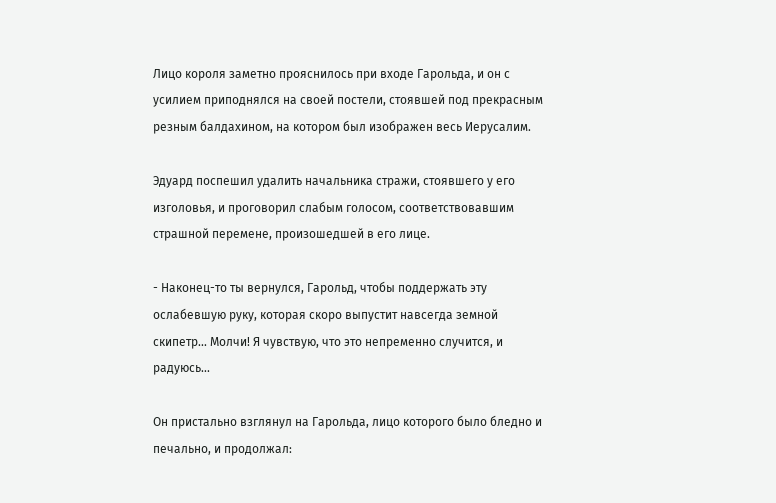Лицо короля заметно прояснилось при входе Гарольда, и он с усилием приподнялся на своей постели, стоявшей под прекрасным резным балдахином, на котором был изображен весь Иерусалим.

Эдуард поспешил удалить начальника стражи, стоявшего у его изголовья, и проговорил слабым голосом, соответствовавшим страшной перемене, произошедшей в его лице.

- Наконец-то ты вернулся, Гарольд, чтобы поддержать эту ослабевшую руку, которая скоро выпустит навсегда земной скипетр... Молчи! Я чувствую, что это непременно случится, и радуюсь...

Он пристально взглянул на Гарольда, лицо которого было бледно и печально, и продолжал: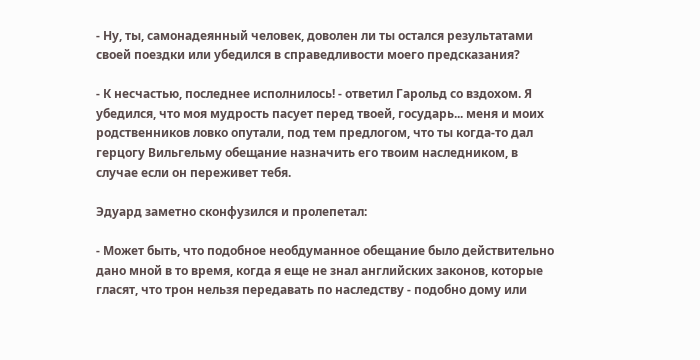- Ну, ты, самонадеянный человек, доволен ли ты остался результатами своей поездки или убедился в справедливости моего предсказания?

- К несчастью, последнее исполнилось! - ответил Гарольд со вздохом. Я убедился, что моя мудрость пасует перед твоей, государь... меня и моих родственников ловко опутали, под тем предлогом, что ты когда-то дал герцогу Вильгельму обещание назначить его твоим наследником, в случае если он переживет тебя.

Эдуард заметно сконфузился и пролепетал:

- Может быть, что подобное необдуманное обещание было действительно дано мной в то время, когда я еще не знал английских законов, которые гласят, что трон нельзя передавать по наследству - подобно дому или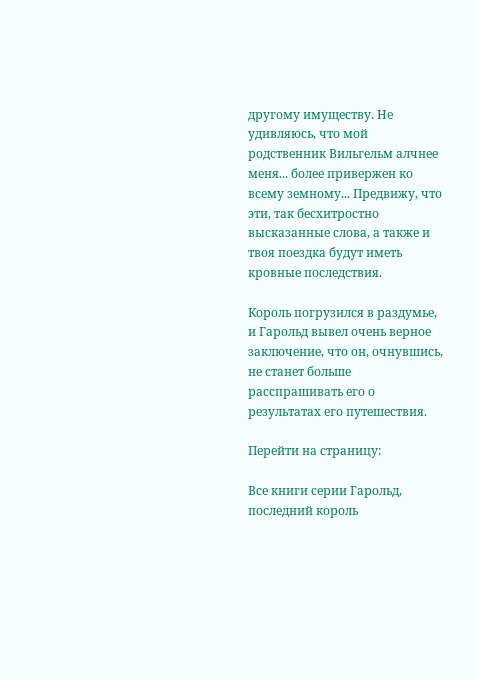другому имуществу. Не удивляюсь, что мой родственник Вильгельм алчнее меня... более привержен ко всему земному... Предвижу, что эти, так бесхитростно высказанные слова, а также и твоя поездка будут иметь кровные последствия.

Король погрузился в раздумье, и Гарольд вывел очень верное заключение, что он, очнувшись, не станет больше расспрашивать его о результатах его путешествия.

Перейти на страницу:

Все книги серии Гарольд, последний король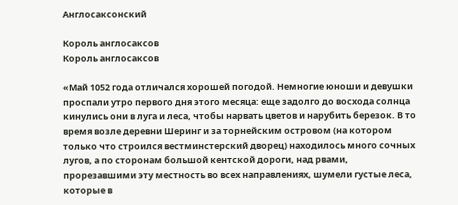Англосаксонский

Король англосаксов
Король англосаксов

«Май 1052 года отличался хорошей погодой. Немногие юноши и девушки проспали утро первого дня этого месяца: еще задолго до восхода солнца кинулись они в луга и леса, чтобы нарвать цветов и нарубить березок. В то время возле деревни Шеринг и за торнейским островом (на котором только что строился вестминстерский дворец) находилось много сочных лугов, а по сторонам большой кентской дороги, над рвами, прорезавшими эту местность во всех направлениях, шумели густые леса, которые в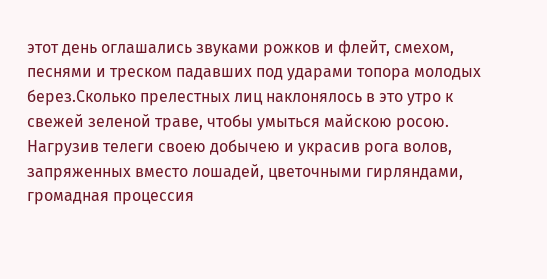этот день оглашались звуками рожков и флейт, смехом, песнями и треском падавших под ударами топора молодых берез.Сколько прелестных лиц наклонялось в это утро к свежей зеленой траве, чтобы умыться майскою росою. Нагрузив телеги своею добычею и украсив рога волов, запряженных вместо лошадей, цветочными гирляндами, громадная процессия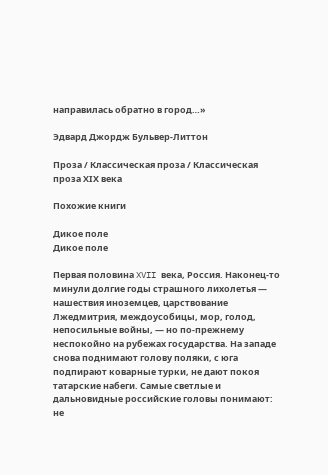направилась обратно в город…»

Эдвард Джордж Бульвер-Литтон

Проза / Классическая проза / Классическая проза ХIX века

Похожие книги

Дикое поле
Дикое поле

Первая половина XVII века, Россия. Наконец-то минули долгие годы страшного лихолетья — нашествия иноземцев, царствование Лжедмитрия, междоусобицы, мор, голод, непосильные войны, — но по-прежнему неспокойно на рубежах государства. На западе снова поднимают голову поляки, с юга подпирают коварные турки, не дают покоя татарские набеги. Самые светлые и дальновидные российские головы понимают: не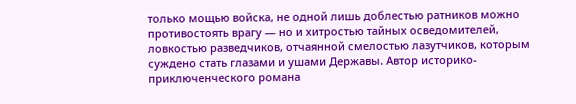только мощью войска, не одной лишь доблестью ратников можно противостоять врагу — но и хитростью тайных осведомителей, ловкостью разведчиков, отчаянной смелостью лазутчиков, которым суждено стать глазами и ушами Державы. Автор историко-приключенческого романа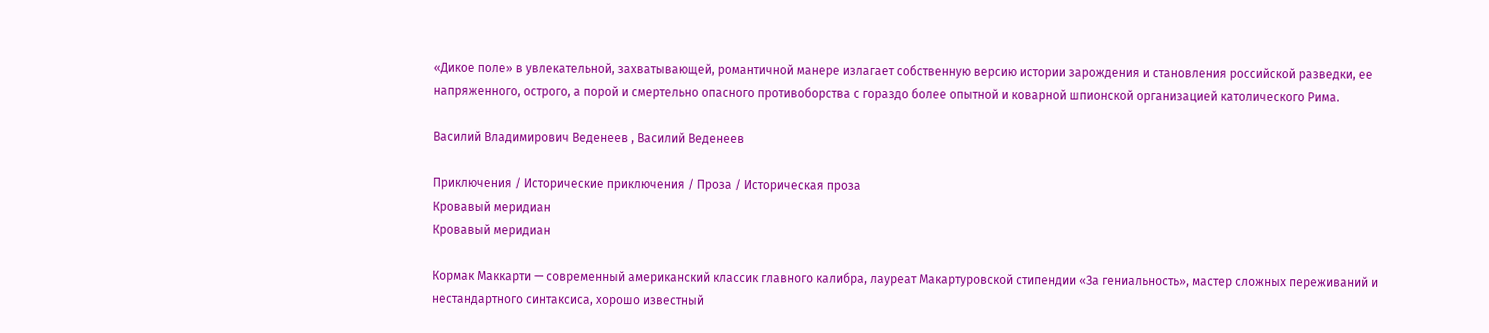«Дикое поле» в увлекательной, захватывающей, романтичной манере излагает собственную версию истории зарождения и становления российской разведки, ее напряженного, острого, а порой и смертельно опасного противоборства с гораздо более опытной и коварной шпионской организацией католического Рима.

Василий Владимирович Веденеев , Василий Веденеев

Приключения / Исторические приключения / Проза / Историческая проза
Кровавый меридиан
Кровавый меридиан

Кормак Маккарти — современный американский классик главного калибра, лауреат Макартуровской стипендии «За гениальность», мастер сложных переживаний и нестандартного синтаксиса, хорошо известный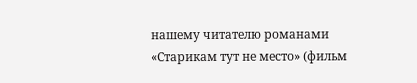нашему читателю романами «Старикам тут не место» (фильм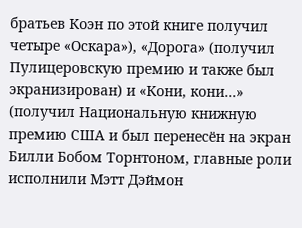братьев Коэн по этой книге получил четыре «Оскара»), «Дорога» (получил Пулицеровскую премию и также был экранизирован) и «Кони, кони…» (получил Национальную книжную премию США и был перенесён на экран Билли Бобом Торнтоном, главные роли исполнили Мэтт Дэймон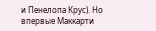и Пенелопа Крус). Но впервые Маккарти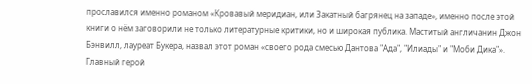прославился именно романом «Кровавый меридиан, или Закатный багрянец на западе», именно после этой книги о нём заговорили не только литературные критики, но и широкая публика. Маститый англичанин Джон Бэнвилл, лауреат Букера, назвал этот роман «своего рода смесью Дантова "Ада", "Илиады" и "Моби Дика"». Главный герой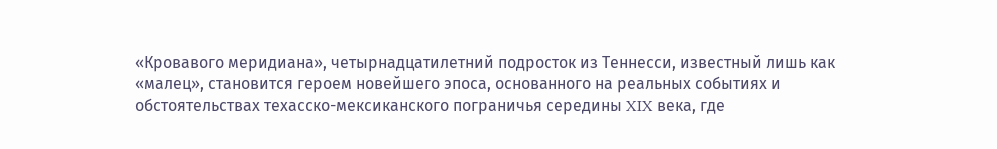«Кровавого меридиана», четырнадцатилетний подросток из Теннесси, известный лишь как «малец», становится героем новейшего эпоса, основанного на реальных событиях и обстоятельствах техасско-мексиканского пограничья середины XIX века, где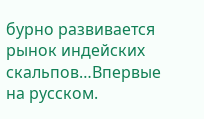бурно развивается рынок индейских скальпов…Впервые на русском.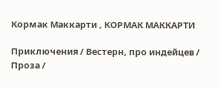Кормак Маккарти , КОРМАК МАККАРТИ

Приключения / Вестерн, про индейцев / Проза /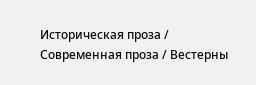Историческая проза / Современная проза / Вестерны